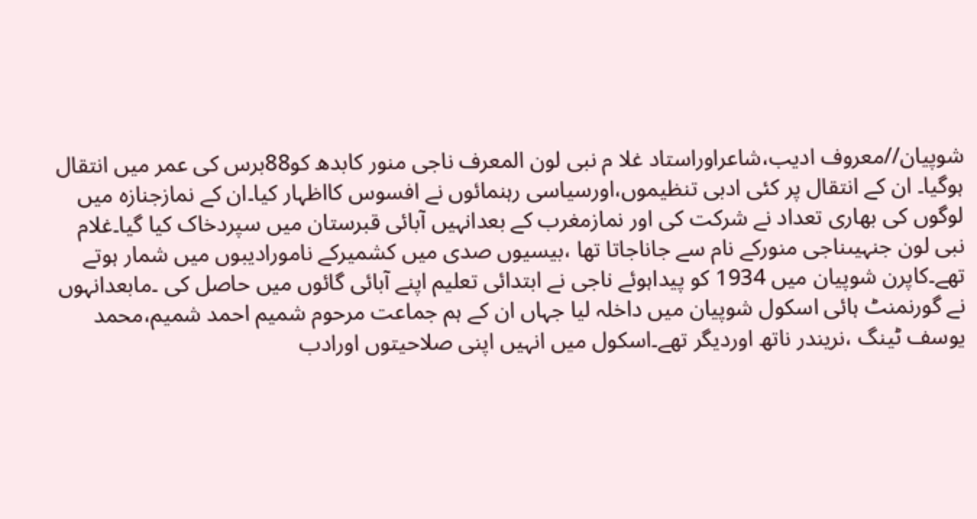شوپیان//معروف ادیب،شاعراوراستاد غلا م نبی لون المعرف ناجی منور کابدھ کو88برس کی عمر میں انتقال ہوگیا۔ ان کے انتقال پر کئی ادبی تنظیموں،اورسیاسی رہنمائوں نے افسوس کااظہار کیا۔ان کے نمازجنازہ میں لوگوں کی بھاری تعداد نے شرکت کی اور نمازمغرب کے بعدانہیں آبائی قبرستان میں سپردخاک کیا گیا۔غلام نبی لون جنہیںناجی منورکے نام سے جاناجاتا تھا ،بیسیوں صدی میں کشمیرکے نامورادیبوں میں شمار ہوتے تھے۔کاپرن شوپیان میں 1934 کو پیداہوئے ناجی نے ابتدائی تعلیم اپنے آبائی گائوں میں حاصل کی ۔مابعدانہوں نے گورنمنٹ ہائی اسکول شوپیان میں داخلہ لیا جہاں ان کے ہم جماعت مرحوم شمیم احمد شمیم،محمد یوسف ٹینگ ،نریندر ناتھ اوردیگر تھے۔اسکول میں انہیں اپنی صلاحیتوں اورادب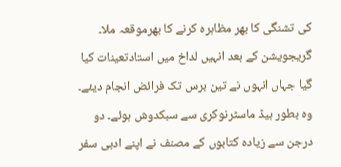کی تشنگی کا بھر مظاہرہ کرنے کا بھرموقعہ ملا۔ گریجویشن کے بعد انہیں لداخ میں استادتعینات کیا گیا جہاں انہوں نے تین برس تک فرائض انجام دیئے۔ وہ بطور ہیڈ ماسٹرنوکری سے سبکدوش ہوئے۔ دو درجن سے زیادہ کتابوں کے مصنف نے اپنے ادبی سفر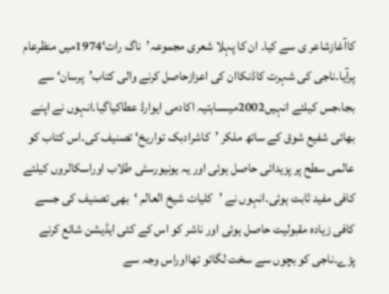کاآغازشاعر ی سے کیا۔ ان کا پہلا شعری مجموعہ’ناگ رات‘1974میں منظرعام پرآیا۔ناجی کی شہرت کاڈنکاان کی اعزازحاصل کرنے والی کتاب’پرسان‘ سے بجا،جس کیلئے انہیں2002میںساہتیہ اکادمی ایوارڈ عطاکیاگیا۔انہوں نے اپنے بھائی شفیع شوق کے ساتھ ملکر ’کاشرادبک تواریخ‘ تصنیف کی۔اس کتاب کو عالمی سطح پر پزیدائی حاصل ہوئی اور یہ یونیورسٹی طلاب اوراسکالروں کیلئے کافی مفید ثابت ہوئی۔انہوں نے ’کلیات شیخ العالم ‘بھی تصنیف کی جسے کافی زیادہ مقبولیت حاصل ہوئی اور ناشر کو اس کے کئی ایڈیشن شائع کرنے پڑے۔ناجی کو بچوں سے سخت لگائو تھااوراس وجہ سے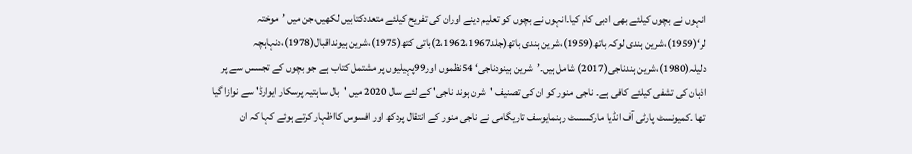انہوں نے بچوں کیلئے بھی ادبی کام کیا۔انہوں نے بچوں کو تعلیم دینے اوران کی تفریح کیلئے متعددکتابیں لکھیں،جن میں ’موختہ لر‘(1959)،شرین ہندی لوکہ باتھ(1959)،شرین ہندی باتھ(جلد2،1962،1967)باتی کتھ(1975)،شرین ہیونداقبال(1978)،دنہاہچہ دلیلہ(1980)،شرین ہندناجی(2017) شامل ہیں۔’شرین ہینودناجی‘ 54نظموں اور99پہیلیوں پر مشتمل کتاب ہے جو بچوں کے تجسس سے پر اذہان کی تشفی کیلئے کافی ہے۔ ناجی منور کو ان کی تصنیف 'شرن ہوند ناجی' کے لئے سال 2020 میں 'بال ساہتیہ پرسکار ایوارڈ' سے نوازا گیا تھا ۔کمیونسٹ پارٹی آف انڈیا مارکسسٹ رہنمایوسف تاریگامی نے ناجی منور کے انتقال پردکھ اور افسوس کااظہار کرتے ہوئے کہا کہ ان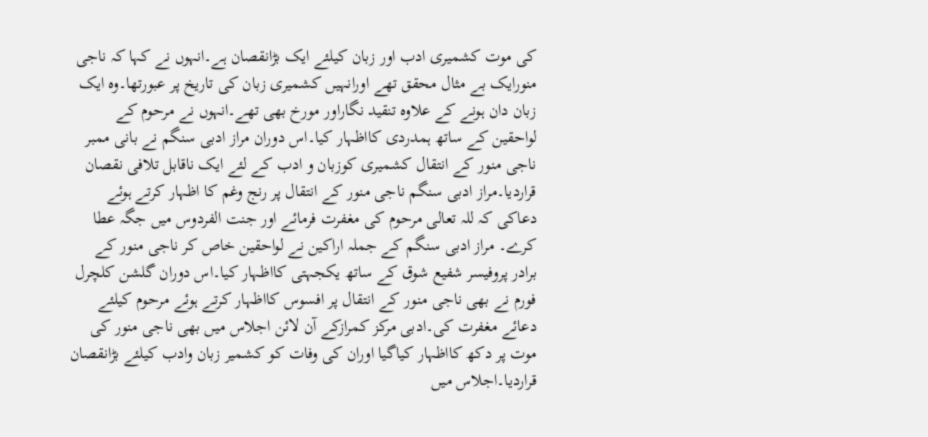کی موت کشمیری ادب اور زبان کیلئے ایک بڑانقصان ہے۔انہوں نے کہا کہ ناجی منورایک بے مثال محقق تھے اورانہیں کشمیری زبان کی تاریخ پر عبورتھا۔وہ ایک زبان دان ہونے کے علاوہ تنقید نگاراور مورخ بھی تھے۔انہوں نے مرحوم کے لواحقین کے ساتھ ہمدردی کااظہار کیا۔اس دوران مراز ادبی سنگم نے بانی ممبر ناجی منور کے انتقال کشمیری کوزبان و ادب کے لئے ایک ناقابل تلافی نقصان قراردیا۔مراز ادبی سنگم ناجی منور کے انتقال پر رنج وغم کا اظہار کرتے ہوئے دعاکی کہ للہ تعالی مرحوم کی مغفرت فرمائے اور جنت الفردوس میں جگہ عطا کرے۔ مراز ادبی سنگم کے جملہ اراکین نے لواحقین خاص کر ناجی منور کے برادر پروفیسر شفیع شوق کے ساتھ یکجہتی کااظہار کیا۔اس دوران گلشن کلچرل فورم نے بھی ناجی منور کے انتقال پر افسوس کااظہار کرتے ہوئے مرحوم کیلئے دعائے مغفرت کی۔ادبی مرکز کمرازکے آن لائن اجلاس میں بھی ناجی منور کی موت پر دکھ کااظہار کیاگیا اوران کی وفات کو کشمیر زبان وادب کیلئے بڑانقصان قراردیا۔اجلاس میں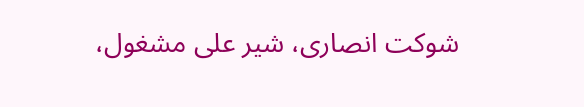شوکت انصاری، شیر علی مشغول،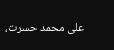علی محمد حسرت،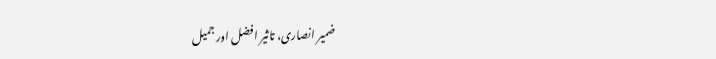ضمیر انصاری، تاثیر افضل اور جمیل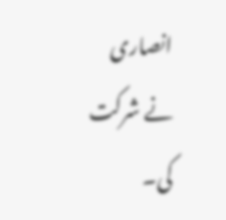انصاری نے شرکت کی۔